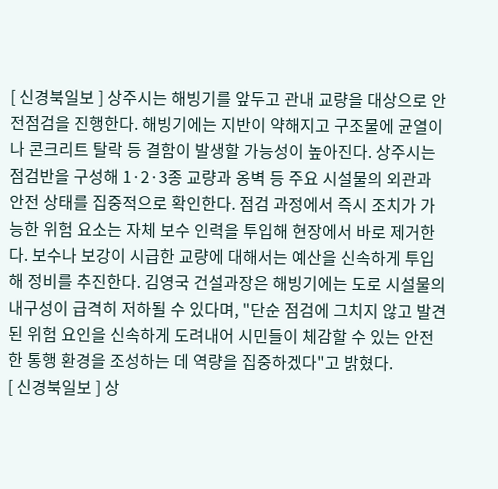[ 신경북일보 ] 상주시는 해빙기를 앞두고 관내 교량을 대상으로 안전점검을 진행한다. 해빙기에는 지반이 약해지고 구조물에 균열이나 콘크리트 탈락 등 결함이 발생할 가능성이 높아진다. 상주시는 점검반을 구성해 1·2·3종 교량과 옹벽 등 주요 시설물의 외관과 안전 상태를 집중적으로 확인한다. 점검 과정에서 즉시 조치가 가능한 위험 요소는 자체 보수 인력을 투입해 현장에서 바로 제거한다. 보수나 보강이 시급한 교량에 대해서는 예산을 신속하게 투입해 정비를 추진한다. 김영국 건설과장은 해빙기에는 도로 시설물의 내구성이 급격히 저하될 수 있다며, "단순 점검에 그치지 않고 발견된 위험 요인을 신속하게 도려내어 시민들이 체감할 수 있는 안전한 통행 환경을 조성하는 데 역량을 집중하겠다"고 밝혔다.
[ 신경북일보 ] 상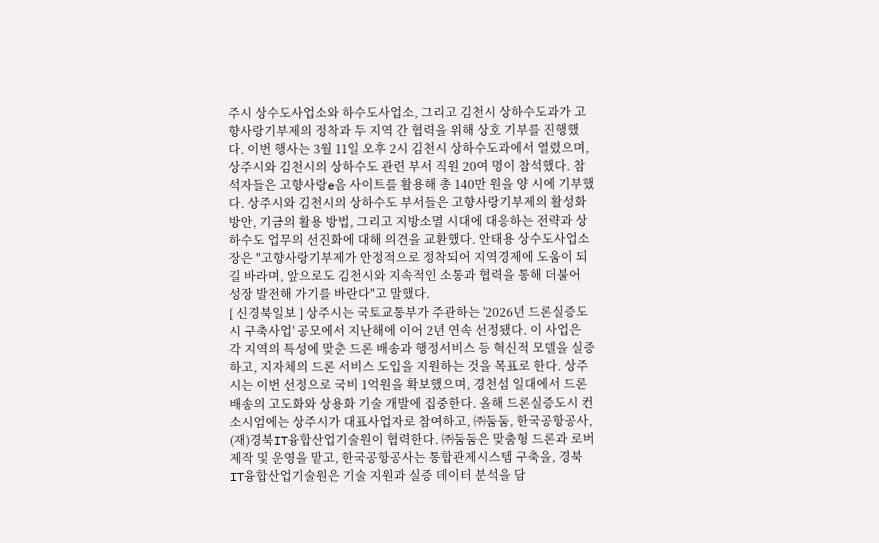주시 상수도사업소와 하수도사업소, 그리고 김천시 상하수도과가 고향사랑기부제의 정착과 두 지역 간 협력을 위해 상호 기부를 진행했다. 이번 행사는 3월 11일 오후 2시 김천시 상하수도과에서 열렸으며, 상주시와 김천시의 상하수도 관련 부서 직원 20여 명이 참석했다. 참석자들은 고향사랑e음 사이트를 활용해 총 140만 원을 양 시에 기부했다. 상주시와 김천시의 상하수도 부서들은 고향사랑기부제의 활성화 방안, 기금의 활용 방법, 그리고 지방소멸 시대에 대응하는 전략과 상하수도 업무의 선진화에 대해 의견을 교환했다. 안태용 상수도사업소장은 "고향사랑기부제가 안정적으로 정착되어 지역경제에 도움이 되길 바라며, 앞으로도 김천시와 지속적인 소통과 협력을 통해 더불어 성장 발전해 가기를 바란다"고 말했다.
[ 신경북일보 ] 상주시는 국토교통부가 주관하는 '2026년 드론실증도시 구축사업' 공모에서 지난해에 이어 2년 연속 선정됐다. 이 사업은 각 지역의 특성에 맞춘 드론 배송과 행정서비스 등 혁신적 모델을 실증하고, 지자체의 드론 서비스 도입을 지원하는 것을 목표로 한다. 상주시는 이번 선정으로 국비 1억원을 확보했으며, 경천섬 일대에서 드론 배송의 고도화와 상용화 기술 개발에 집중한다. 올해 드론실증도시 컨소시엄에는 상주시가 대표사업자로 참여하고, ㈜둠둠, 한국공항공사, (재)경북IT융합산업기술원이 협력한다. ㈜둠둠은 맞춤형 드론과 로버 제작 및 운영을 맡고, 한국공항공사는 통합관제시스템 구축을, 경북IT융합산업기술원은 기술 지원과 실증 데이터 분석을 담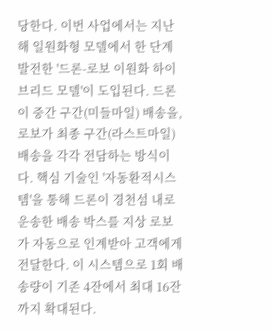당한다. 이번 사업에서는 지난해 일원화형 모델에서 한 단계 발전한 '드론-로보 이원화 하이브리드 모델'이 도입된다. 드론이 중간 구간(미들마일) 배송을, 로보가 최종 구간(라스트마일) 배송을 각각 전담하는 방식이다. 핵심 기술인 '자동환적시스템'을 통해 드론이 경천섬 내로 운송한 배송 박스를 지상 로보가 자동으로 인계받아 고객에게 전달한다. 이 시스템으로 1회 배송량이 기존 4잔에서 최대 16잔까지 확대된다.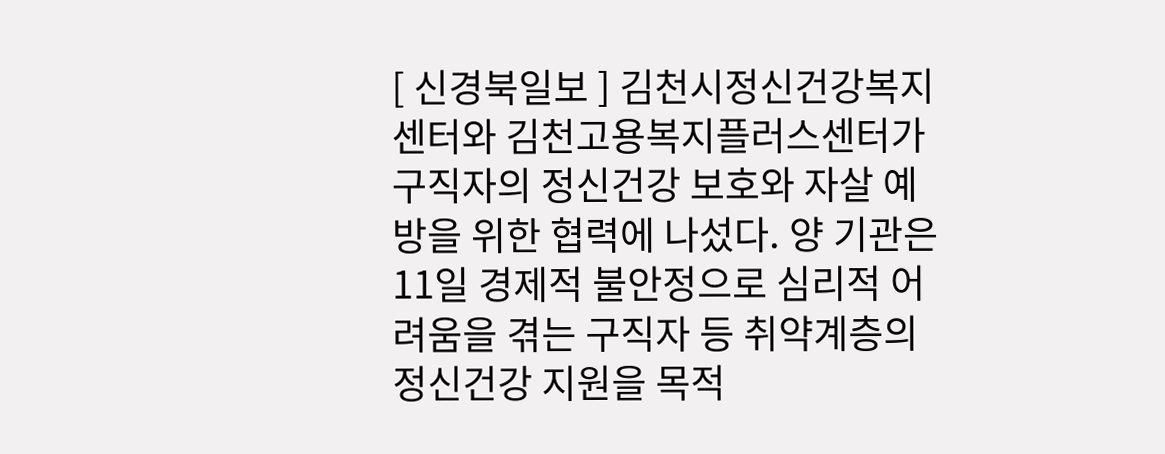[ 신경북일보 ] 김천시정신건강복지센터와 김천고용복지플러스센터가 구직자의 정신건강 보호와 자살 예방을 위한 협력에 나섰다. 양 기관은 11일 경제적 불안정으로 심리적 어려움을 겪는 구직자 등 취약계층의 정신건강 지원을 목적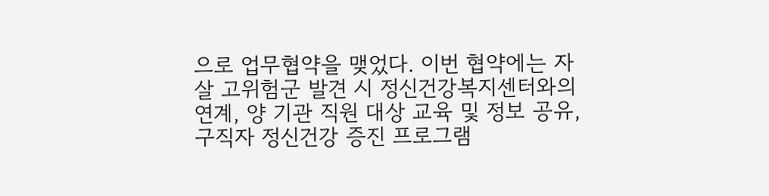으로 업무협약을 맺었다. 이번 협약에는 자살 고위험군 발견 시 정신건강복지센터와의 연계, 양 기관 직원 대상 교육 및 정보 공유, 구직자 정신건강 증진 프로그램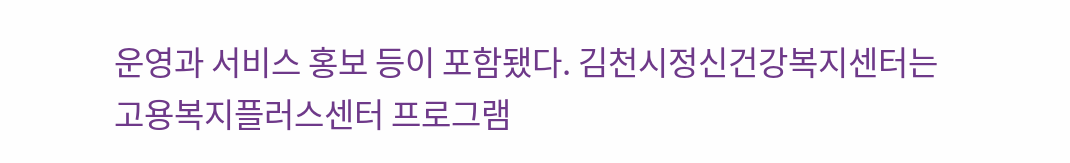운영과 서비스 홍보 등이 포함됐다. 김천시정신건강복지센터는 고용복지플러스센터 프로그램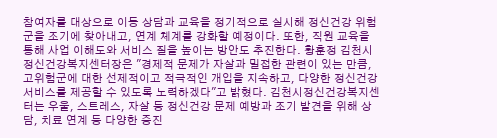참여자를 대상으로 이동 상담과 교육을 정기적으로 실시해 정신건강 위험군을 조기에 찾아내고, 연계 체계를 강화할 예정이다. 또한, 직원 교육을 통해 사업 이해도와 서비스 질을 높이는 방안도 추진한다. 황훈정 김천시정신건강복지센터장은 "경제적 문제가 자살과 밀접한 관련이 있는 만큼, 고위험군에 대한 선제적이고 적극적인 개입을 지속하고, 다양한 정신건강 서비스를 제공할 수 있도록 노력하겠다"고 밝혔다. 김천시정신건강복지센터는 우울, 스트레스, 자살 등 정신건강 문제 예방과 조기 발견을 위해 상담, 치료 연계 등 다양한 증진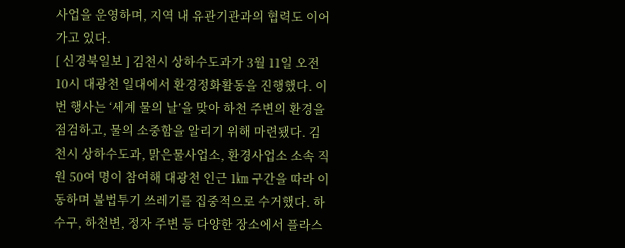사업을 운영하며, 지역 내 유관기관과의 협력도 이어가고 있다.
[ 신경북일보 ] 김천시 상하수도과가 3월 11일 오전 10시 대광천 일대에서 환경정화활동을 진행했다. 이번 행사는 ‘세계 물의 날’을 맞아 하천 주변의 환경을 점검하고, 물의 소중함을 알리기 위해 마련됐다. 김천시 상하수도과, 맑은물사업소, 환경사업소 소속 직원 50여 명이 참여해 대광천 인근 1㎞ 구간을 따라 이동하며 불법투기 쓰레기를 집중적으로 수거했다. 하수구, 하천변, 정자 주변 등 다양한 장소에서 플라스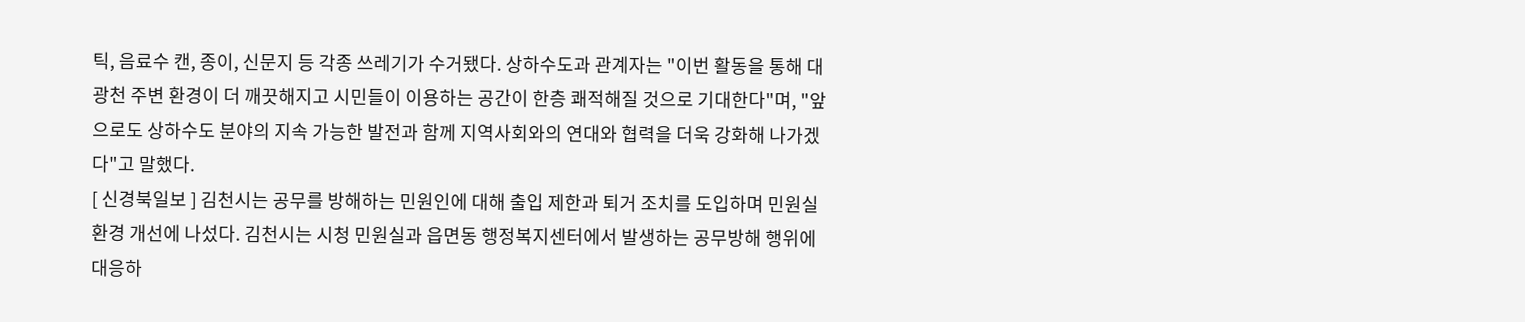틱, 음료수 캔, 종이, 신문지 등 각종 쓰레기가 수거됐다. 상하수도과 관계자는 "이번 활동을 통해 대광천 주변 환경이 더 깨끗해지고 시민들이 이용하는 공간이 한층 쾌적해질 것으로 기대한다"며, "앞으로도 상하수도 분야의 지속 가능한 발전과 함께 지역사회와의 연대와 협력을 더욱 강화해 나가겠다"고 말했다.
[ 신경북일보 ] 김천시는 공무를 방해하는 민원인에 대해 출입 제한과 퇴거 조치를 도입하며 민원실 환경 개선에 나섰다. 김천시는 시청 민원실과 읍면동 행정복지센터에서 발생하는 공무방해 행위에 대응하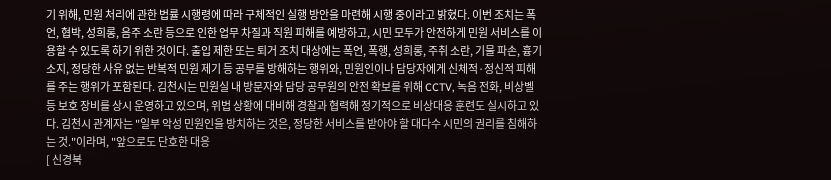기 위해, 민원 처리에 관한 법률 시행령에 따라 구체적인 실행 방안을 마련해 시행 중이라고 밝혔다. 이번 조치는 폭언, 협박, 성희롱, 음주 소란 등으로 인한 업무 차질과 직원 피해를 예방하고, 시민 모두가 안전하게 민원 서비스를 이용할 수 있도록 하기 위한 것이다. 출입 제한 또는 퇴거 조치 대상에는 폭언, 폭행, 성희롱, 주취 소란, 기물 파손, 흉기 소지, 정당한 사유 없는 반복적 민원 제기 등 공무를 방해하는 행위와, 민원인이나 담당자에게 신체적·정신적 피해를 주는 행위가 포함된다. 김천시는 민원실 내 방문자와 담당 공무원의 안전 확보를 위해 CCTV, 녹음 전화, 비상벨 등 보호 장비를 상시 운영하고 있으며, 위법 상황에 대비해 경찰과 협력해 정기적으로 비상대응 훈련도 실시하고 있다. 김천시 관계자는 "일부 악성 민원인을 방치하는 것은, 정당한 서비스를 받아야 할 대다수 시민의 권리를 침해하는 것."이라며, "앞으로도 단호한 대응
[ 신경북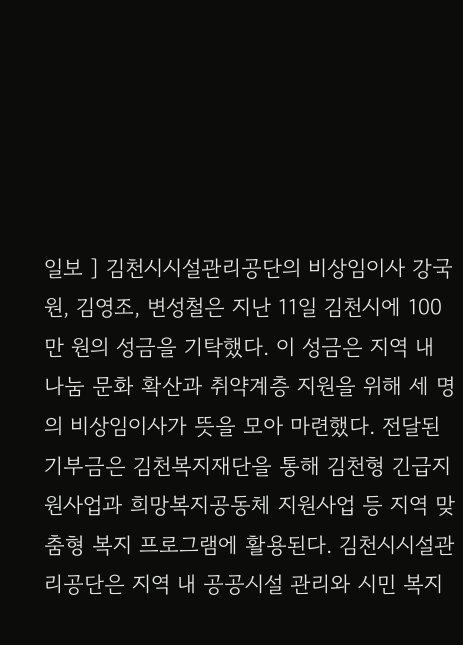일보 ] 김천시시설관리공단의 비상임이사 강국원, 김영조, 변성철은 지난 11일 김천시에 100만 원의 성금을 기탁했다. 이 성금은 지역 내 나눔 문화 확산과 취약계층 지원을 위해 세 명의 비상임이사가 뜻을 모아 마련했다. 전달된 기부금은 김천복지재단을 통해 김천형 긴급지원사업과 희망복지공동체 지원사업 등 지역 맞춤형 복지 프로그램에 활용된다. 김천시시설관리공단은 지역 내 공공시설 관리와 시민 복지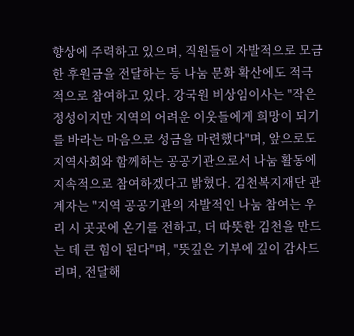향상에 주력하고 있으며, 직원들이 자발적으로 모금한 후원금을 전달하는 등 나눔 문화 확산에도 적극적으로 참여하고 있다. 강국원 비상임이사는 "작은 정성이지만 지역의 어려운 이웃들에게 희망이 되기를 바라는 마음으로 성금을 마련했다"며, 앞으로도 지역사회와 함께하는 공공기관으로서 나눔 활동에 지속적으로 참여하겠다고 밝혔다. 김천복지재단 관계자는 "지역 공공기관의 자발적인 나눔 참여는 우리 시 곳곳에 온기를 전하고, 더 따뜻한 김천을 만드는 데 큰 힘이 된다"며, "뜻깊은 기부에 깊이 감사드리며, 전달해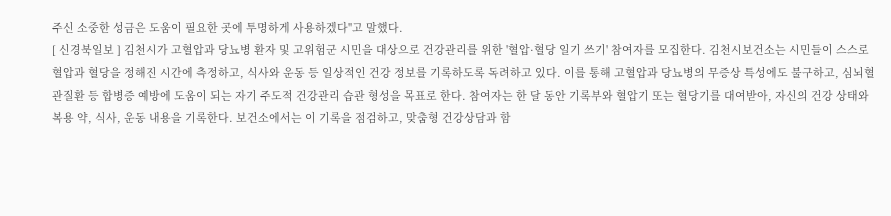주신 소중한 성금은 도움이 필요한 곳에 투명하게 사용하겠다"고 말했다.
[ 신경북일보 ] 김천시가 고혈압과 당뇨병 환자 및 고위험군 시민을 대상으로 건강관리를 위한 '혈압·혈당 일기 쓰기' 참여자를 모집한다. 김천시보건소는 시민들이 스스로 혈압과 혈당을 정해진 시간에 측정하고, 식사와 운동 등 일상적인 건강 정보를 기록하도록 독려하고 있다. 이를 통해 고혈압과 당뇨병의 무증상 특성에도 불구하고, 심뇌혈관질환 등 합병증 예방에 도움이 되는 자기 주도적 건강관리 습관 형성을 목표로 한다. 참여자는 한 달 동안 기록부와 혈압기 또는 혈당기를 대여받아, 자신의 건강 상태와 복용 약, 식사, 운동 내용을 기록한다. 보건소에서는 이 기록을 점검하고, 맞춤형 건강상담과 함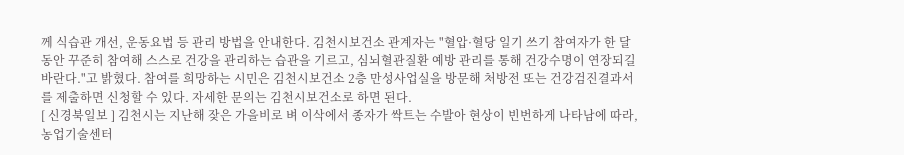께 식습관 개선, 운동요법 등 관리 방법을 안내한다. 김천시보건소 관계자는 "혈압·혈당 일기 쓰기 참여자가 한 달 동안 꾸준히 참여해 스스로 건강을 관리하는 습관을 기르고, 심뇌혈관질환 예방 관리를 통해 건강수명이 연장되길 바란다."고 밝혔다. 참여를 희망하는 시민은 김천시보건소 2층 만성사업실을 방문해 처방전 또는 건강검진결과서를 제출하면 신청할 수 있다. 자세한 문의는 김천시보건소로 하면 된다.
[ 신경북일보 ] 김천시는 지난해 잦은 가을비로 벼 이삭에서 종자가 싹트는 수발아 현상이 빈번하게 나타남에 따라, 농업기술센터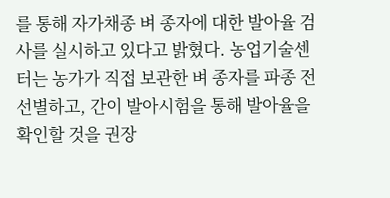를 통해 자가채종 벼 종자에 대한 발아율 검사를 실시하고 있다고 밝혔다. 농업기술센터는 농가가 직접 보관한 벼 종자를 파종 전 선별하고, 간이 발아시험을 통해 발아율을 확인할 것을 권장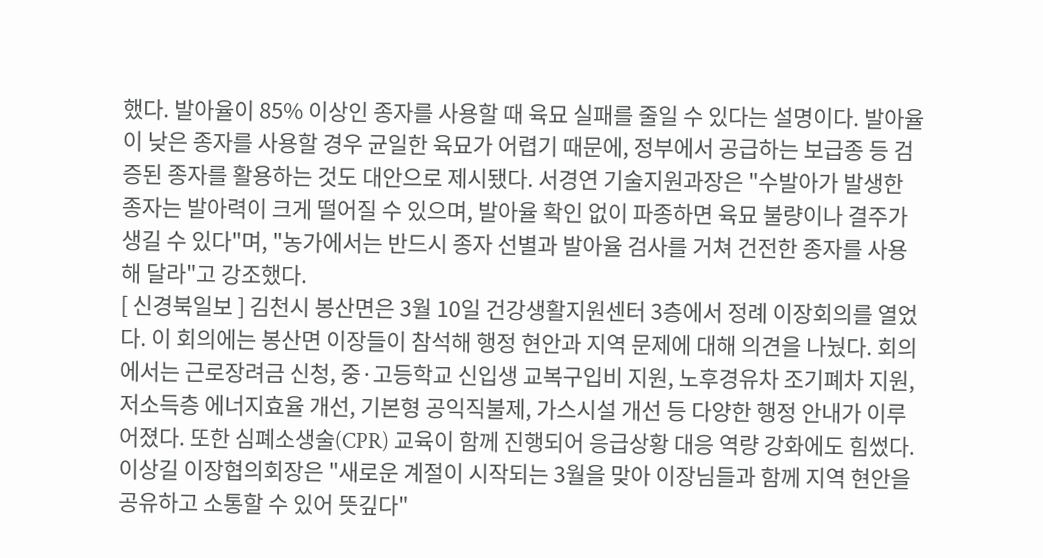했다. 발아율이 85% 이상인 종자를 사용할 때 육묘 실패를 줄일 수 있다는 설명이다. 발아율이 낮은 종자를 사용할 경우 균일한 육묘가 어렵기 때문에, 정부에서 공급하는 보급종 등 검증된 종자를 활용하는 것도 대안으로 제시됐다. 서경연 기술지원과장은 "수발아가 발생한 종자는 발아력이 크게 떨어질 수 있으며, 발아율 확인 없이 파종하면 육묘 불량이나 결주가 생길 수 있다"며, "농가에서는 반드시 종자 선별과 발아율 검사를 거쳐 건전한 종자를 사용해 달라"고 강조했다.
[ 신경북일보 ] 김천시 봉산면은 3월 10일 건강생활지원센터 3층에서 정례 이장회의를 열었다. 이 회의에는 봉산면 이장들이 참석해 행정 현안과 지역 문제에 대해 의견을 나눴다. 회의에서는 근로장려금 신청, 중·고등학교 신입생 교복구입비 지원, 노후경유차 조기폐차 지원, 저소득층 에너지효율 개선, 기본형 공익직불제, 가스시설 개선 등 다양한 행정 안내가 이루어졌다. 또한 심폐소생술(CPR) 교육이 함께 진행되어 응급상황 대응 역량 강화에도 힘썼다. 이상길 이장협의회장은 "새로운 계절이 시작되는 3월을 맞아 이장님들과 함께 지역 현안을 공유하고 소통할 수 있어 뜻깊다"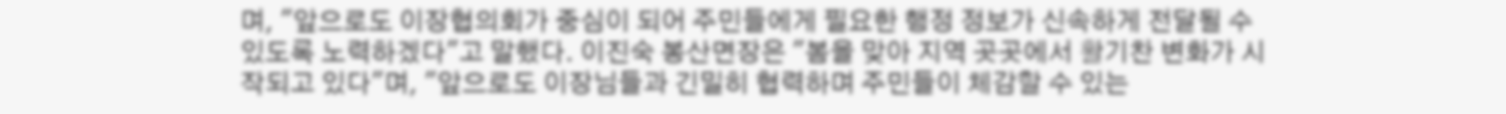며, "앞으로도 이장협의회가 중심이 되어 주민들에게 필요한 행정 정보가 신속하게 전달될 수 있도록 노력하겠다"고 말했다. 이진숙 봉산면장은 "봄을 맞아 지역 곳곳에서 활기찬 변화가 시작되고 있다"며, "앞으로도 이장님들과 긴밀히 협력하며 주민들이 체감할 수 있는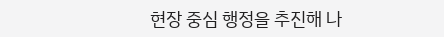현장 중심 행정을 추진해 나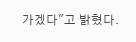가겠다"고 밝혔다.